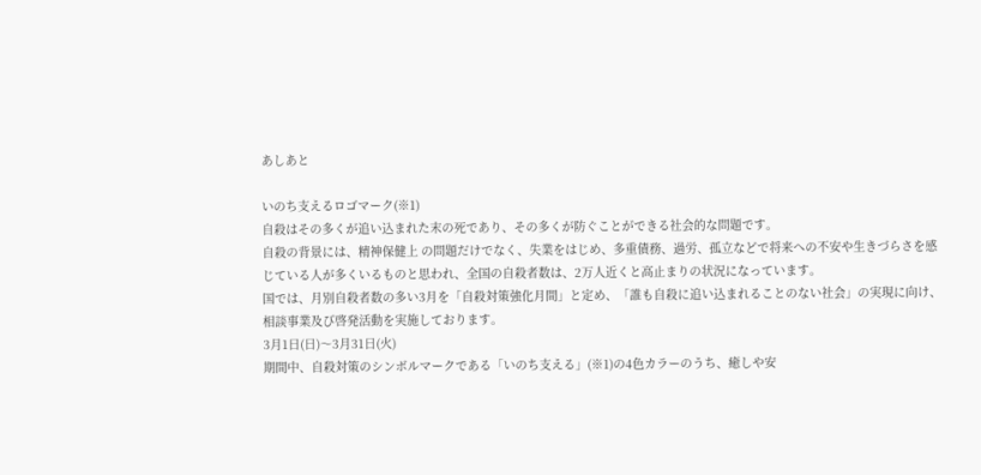あしあと

いのち支えるロゴマーク(※1)
自殺はその多くが追い込まれた末の死であり、その多くが防ぐことができる社会的な問題です。
自殺の背景には、精神保健上 の問題だけでなく、失業をはじめ、多重債務、過労、孤立などで将来への不安や生きづらさを感じている人が多くいるものと思われ、全国の自殺者数は、2万人近くと高止まりの状況になっています。
国では、月別自殺者数の多い3月を「自殺対策強化月間」と定め、「誰も自殺に追い込まれることのない社会」の実現に向け、相談事業及び啓発活動を実施しております。
3月1日(日)〜3月31日(火)
期間中、自殺対策のシンボルマークである「いのち支える」(※1)の4色カラーのうち、癒しや安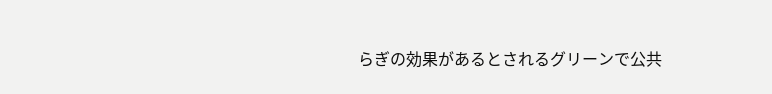らぎの効果があるとされるグリーンで公共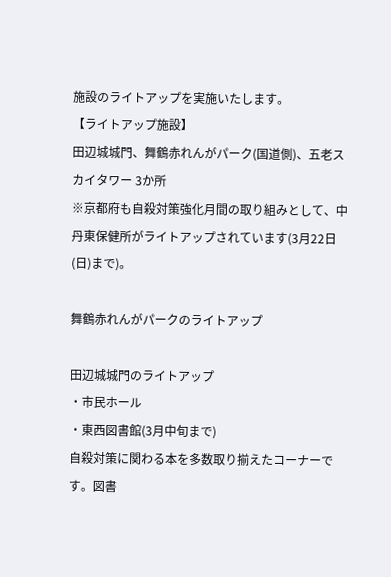施設のライトアップを実施いたします。
【ライトアップ施設】
田辺城城門、舞鶴赤れんがパーク(国道側)、五老スカイタワー 3か所
※京都府も自殺対策強化月間の取り組みとして、中丹東保健所がライトアップされています(3月22日(日)まで)。

舞鶴赤れんがパークのライトアップ

田辺城城門のライトアップ
・市民ホール
・東西図書館(3月中旬まで)
自殺対策に関わる本を多数取り揃えたコーナーです。図書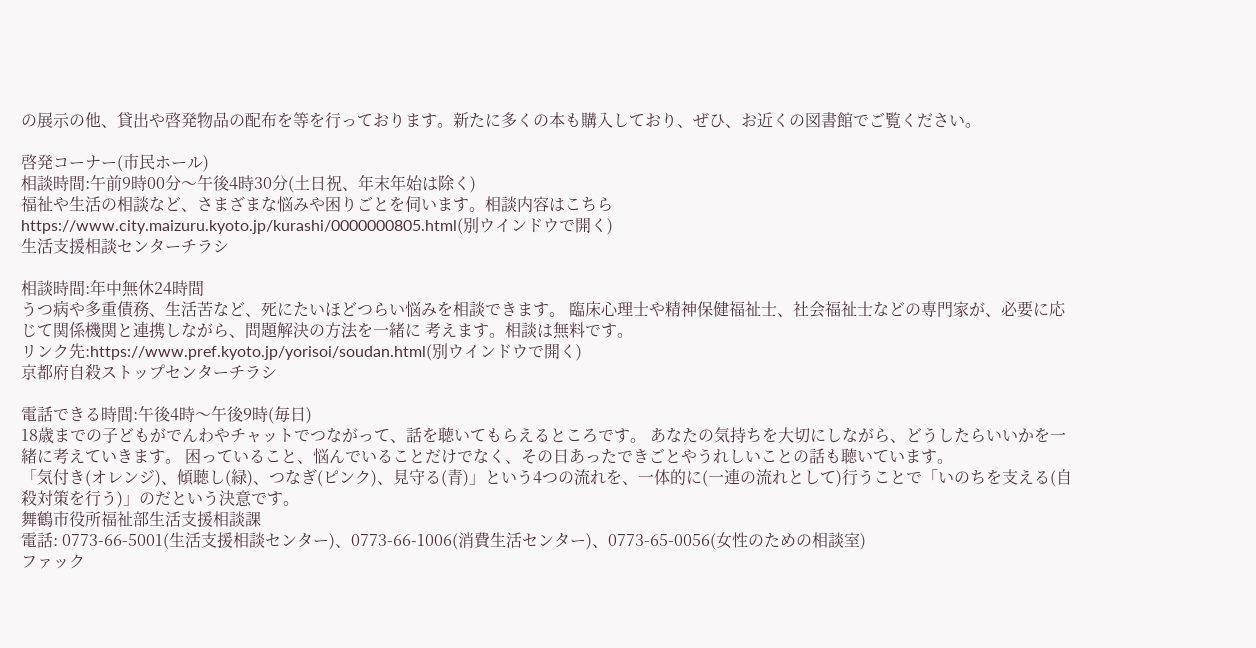の展示の他、貸出や啓発物品の配布を等を行っております。新たに多くの本も購入しており、ぜひ、お近くの図書館でご覧ください。

啓発コーナー(市民ホール)
相談時間:午前9時00分〜午後4時30分(土日祝、年末年始は除く)
福祉や生活の相談など、さまざまな悩みや困りごとを伺います。相談内容はこちら https://www.city.maizuru.kyoto.jp/kurashi/0000000805.html(別ウインドウで開く)
生活支援相談センターチラシ

相談時間:年中無休24時間
うつ病や多重債務、生活苦など、死にたいほどつらい悩みを相談できます。 臨床心理士や精神保健福祉士、社会福祉士などの専門家が、必要に応じて関係機関と連携しながら、問題解決の方法を一緒に 考えます。相談は無料です。
リンク先:https://www.pref.kyoto.jp/yorisoi/soudan.html(別ウインドウで開く)
京都府自殺ストップセンターチラシ

電話できる時間:午後4時〜午後9時(毎日)
18歳までの子どもがでんわやチャットでつながって、話を聴いてもらえるところです。 あなたの気持ちを大切にしながら、どうしたらいいかを一緒に考えていきます。 困っていること、悩んでいることだけでなく、その日あったできごとやうれしいことの話も聴いています。
「気付き(オレンジ)、傾聴し(緑)、つなぎ(ピンク)、見守る(青)」という4つの流れを、一体的に(一連の流れとして)行うことで「いのちを支える(自殺対策を行う)」のだという決意です。
舞鶴市役所福祉部生活支援相談課
電話: 0773-66-5001(生活支援相談センター)、0773-66-1006(消費生活センター)、0773-65-0056(女性のための相談室)
ファック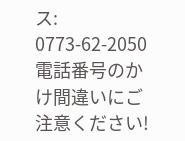ス: 0773-62-2050
電話番号のかけ間違いにご注意ください!